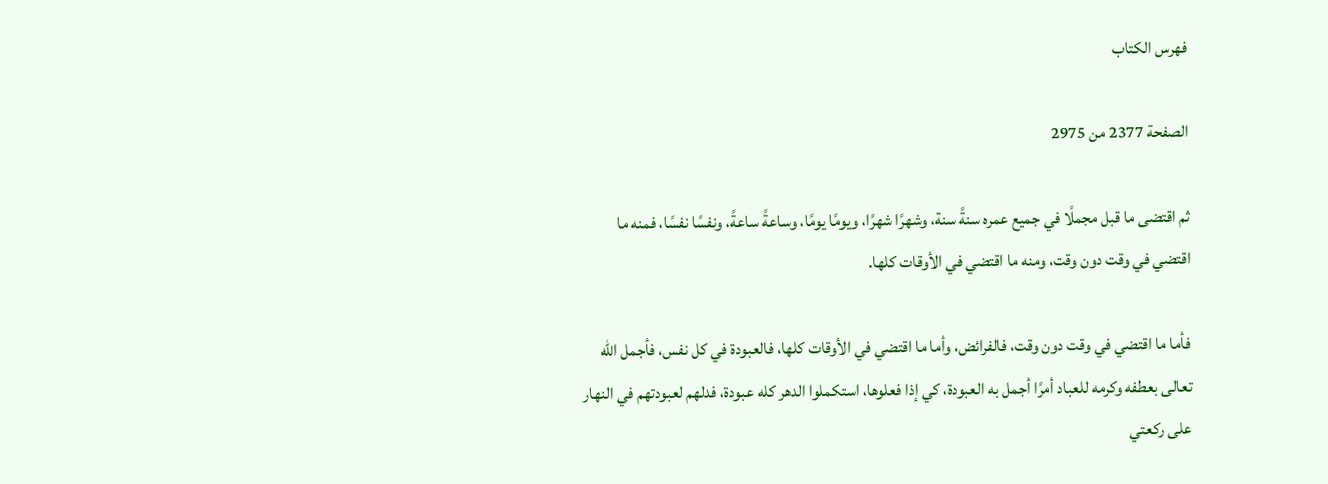فهرس الكتاب

الصفحة 2377 من 2975

ثم اقتضى ما قبل مجملًا في جميع عمره سنةً سنة، وشهرًا شهرًا، ويومًا يومًا، وساعةً ساعةً، ونفسًا نفسًا، فمنه ما اقتضي في وقت دون وقت، ومنه ما اقتضي في الأوقات كلها.

فأما ما اقتضي في وقت دون وقت، فالفرائض، وأما ما اقتضي في الأوقات كلها، فالعبودة في كل نفس، فأجمل الله تعالى بعطفه وكرمه للعباد أمرًا أجمل به العبودة، كي إذا فعلوها، استكملوا الدهر كله عبودة، فدلهم لعبودتهم في النهار على ركعتي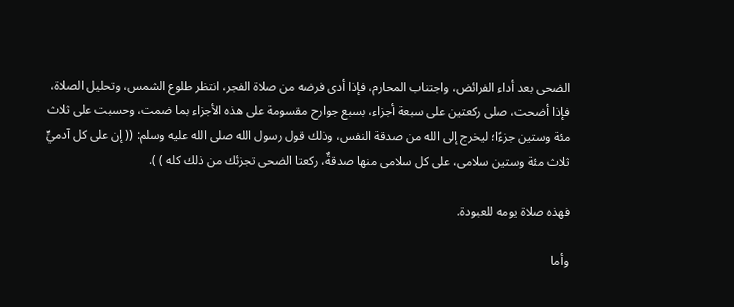الضحى بعد أداء الفرائض، واجتناب المحارم، فإذا أدى فرضه من صلاة الفجر، انتظر طلوع الشمس، وتحليل الصلاة، فإذا أضحت، صلى ركعتين على سبعة أجزاء، بسبع جوارح مقسومة على هذه الأجزاء بما ضمت، وحسبت على ثلاث مئة وستين جزءًا؛ ليخرج إلى الله من صدقة النفس، وذلك قول رسول الله صلى الله عليه وسلم: (( إن على كل آدميٍّ ثلاث مئة وستين سلامى، على كل سلامى منها صدقةٌ، ركعتا الضحى تجزئك من ذلك كله ) ).

فهذه صلاة يومه للعبودة.

وأما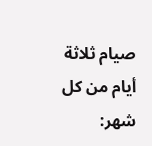صيام ثلاثة أيام من كل شهر: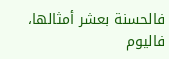فالحسنة بعشر أمثالها، فاليوم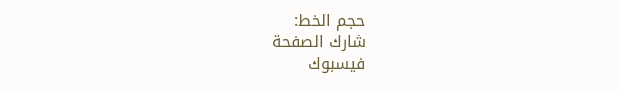حجم الخط:
شارك الصفحة
فيسبوك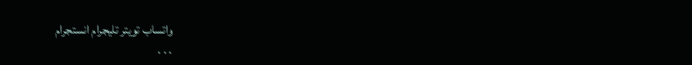واتساب تويتر تليجرام انستجرام
. . .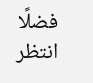فضلًا انتظر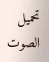تحميل الصوت